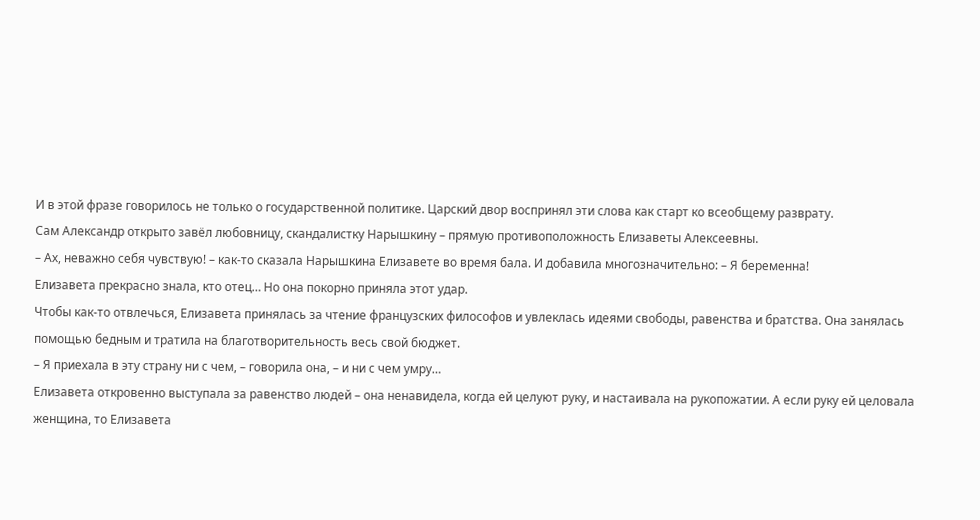И в этой фразе говорилось не только о государственной политике. Царский двор воспринял эти слова как старт ко всеобщему разврату.
Сам Александр открыто завёл любовницу, скандалистку Нарышкину – прямую противоположность Елизаветы Алексеевны.
– Ах, неважно себя чувствую! – как-то сказала Нарышкина Елизавете во время бала. И добавила многозначительно: – Я беременна!
Елизавета прекрасно знала, кто отец… Но она покорно приняла этот удар.
Чтобы как-то отвлечься, Елизавета принялась за чтение французских философов и увлеклась идеями свободы, равенства и братства. Она занялась помощью бедным и тратила на благотворительность весь свой бюджет.
– Я приехала в эту страну ни с чем, – говорила она, – и ни с чем умру…
Елизавета откровенно выступала за равенство людей – она ненавидела, когда ей целуют руку, и настаивала на рукопожатии. А если руку ей целовала женщина, то Елизавета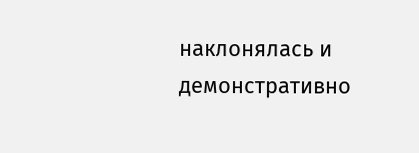наклонялась и демонстративно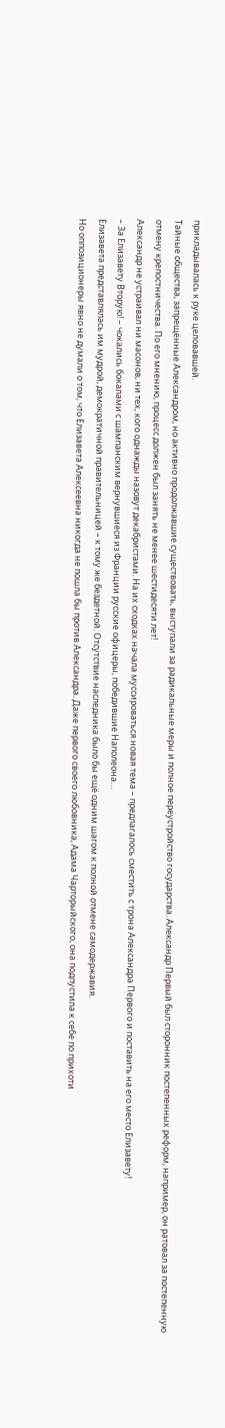прикладывалась к руке целовавшей.
Тайные общества, запрещённые Александром, но активно продолжавшие существовать, выступали за радикальные меры и полное переустройство государства. Александр Первый был сторонник постепенных реформ, например, он ратовал за постепенную отмену крепостничества. По его мнению, процесс должен был занять не менее шестидесяти лет!
Александр не устраивал ни масонов, ни тех, кого однажды назовут декабристами. На их сходках начала муссироваться новая тема – предлагалось сместить с трона Александра Первого и поставить на его место Елизавету!
– За Елизавету Вторую! – чокались бокалами с шампанским вернувшиеся из Франции русские офицеры, победившие Наполеона…
Елизавета представлялась им мудрой, демократичной правительницей – к тому же бездетной. Отсутствие наследника было бы ещё одним шагом к полной отмене самодержавия.
Но оппозиционеры явно не думали о том, что Елизавета Алексеевна никогда не пошла бы против Александра. Даже первого своего любовника, Адама Чарторыйского, она подпустила к себе по прихоти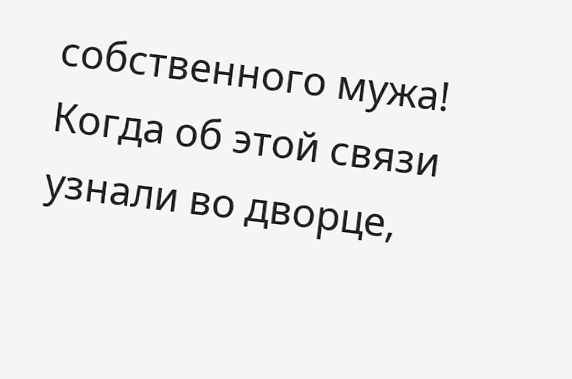собственного мужа! Когда об этой связи узнали во дворце,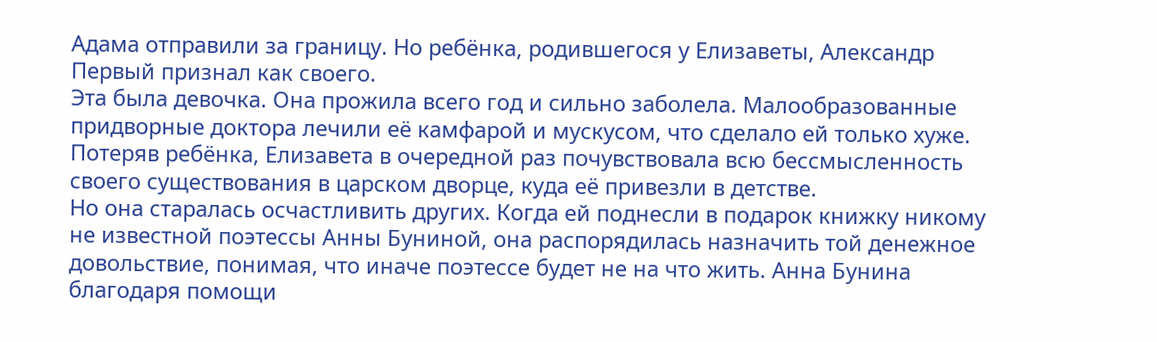Адама отправили за границу. Но ребёнка, родившегося у Елизаветы, Александр Первый признал как своего.
Эта была девочка. Она прожила всего год и сильно заболела. Малообразованные придворные доктора лечили её камфарой и мускусом, что сделало ей только хуже.
Потеряв ребёнка, Елизавета в очередной раз почувствовала всю бессмысленность своего существования в царском дворце, куда её привезли в детстве.
Но она старалась осчастливить других. Когда ей поднесли в подарок книжку никому не известной поэтессы Анны Буниной, она распорядилась назначить той денежное довольствие, понимая, что иначе поэтессе будет не на что жить. Анна Бунина благодаря помощи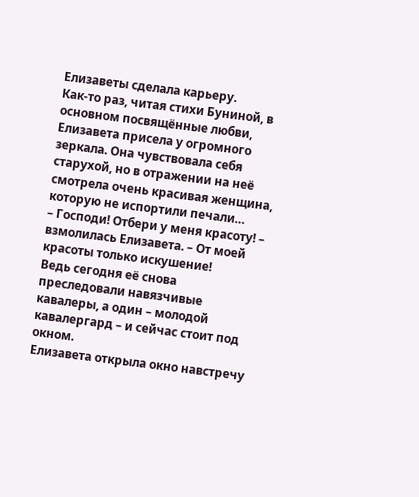Елизаветы сделала карьеру.
Как-то раз, читая стихи Буниной, в основном посвящённые любви, Елизавета присела у огромного зеркала. Она чувствовала себя старухой, но в отражении на неё смотрела очень красивая женщина, которую не испортили печали…
– Господи! Отбери у меня красоту! – взмолилась Елизавета. – От моей красоты только искушение!
Ведь сегодня её снова преследовали навязчивые кавалеры, а один – молодой кавалергард – и сейчас стоит под окном.
Елизавета открыла окно навстречу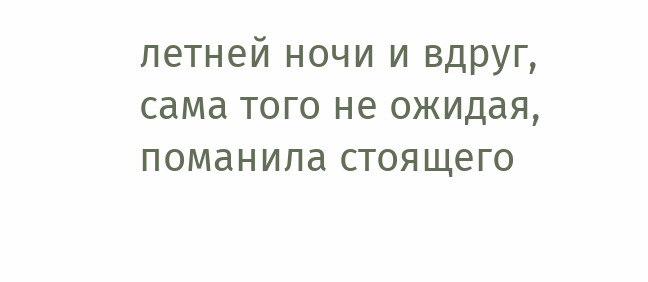летней ночи и вдруг, сама того не ожидая, поманила стоящего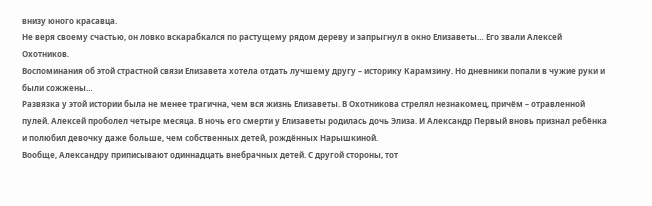внизу юного красавца.
Не веря своему счастью, он ловко вскарабкался по растущему рядом дереву и запрыгнул в окно Елизаветы… Его звали Алексей Охотников.
Воспоминания об этой страстной связи Елизавета хотела отдать лучшему другу – историку Карамзину. Но дневники попали в чужие руки и были сожжены…
Развязка у этой истории была не менее трагична, чем вся жизнь Елизаветы. В Охотникова стрелял незнакомец, причём – отравленной пулей. Алексей проболел четыре месяца. В ночь его смерти у Елизаветы родилась дочь Элиза. И Александр Первый вновь признал ребёнка и полюбил девочку даже больше, чем собственных детей, рождённых Нарышкиной.
Вообще, Александру приписывают одиннадцать внебрачных детей. С другой стороны, тот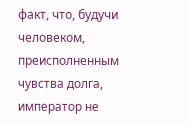факт, что, будучи человеком, преисполненным чувства долга, император не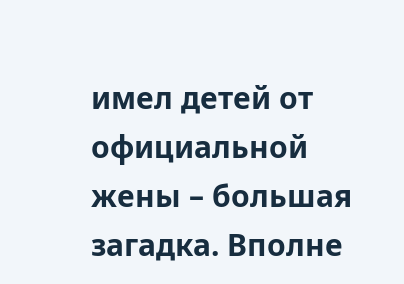имел детей от официальной жены – большая загадка. Вполне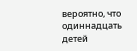вероятно, что одиннадцать детей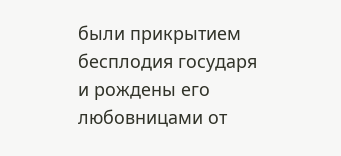были прикрытием бесплодия государя и рождены его любовницами от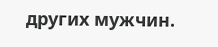других мужчин.